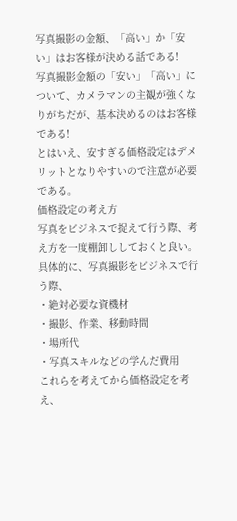写真撮影の金額、「高い」か「安い」はお客様が決める話である!
写真撮影金額の「安い」「高い」について、カメラマンの主観が強くなりがちだが、基本決めるのはお客様である!
とはいえ、安すぎる価格設定はデメリットとなりやすいので注意が必要である。
価格設定の考え方
写真をビジネスで捉えて行う際、考え方を一度棚卸ししておくと良い。
具体的に、写真撮影をビジネスで行う際、
・絶対必要な資機材
・撮影、作業、移動時間
・場所代
・写真スキルなどの学んだ費用
これらを考えてから価格設定を考え、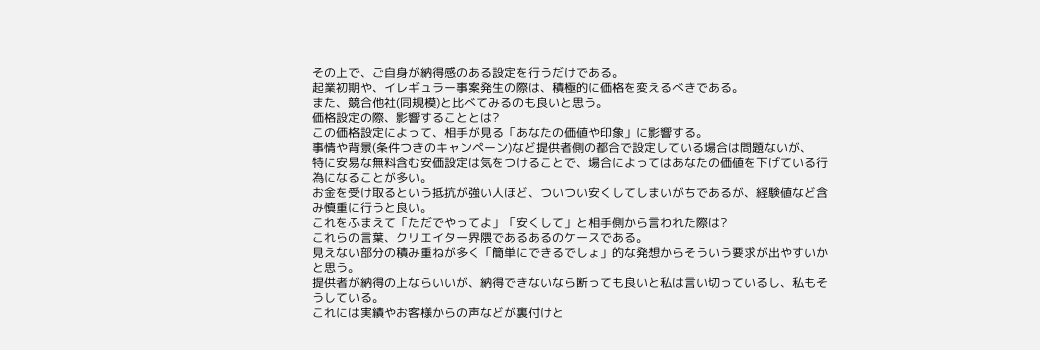その上で、ご自身が納得感のある設定を行うだけである。
起業初期や、イレギュラー事案発生の際は、積極的に価格を変えるべきである。
また、競合他社(同規模)と比べてみるのも良いと思う。
価格設定の際、影響することとは?
この価格設定によって、相手が見る「あなたの価値や印象」に影響する。
事情や背景(条件つきのキャンペーン)など提供者側の都合で設定している場合は問題ないが、
特に安易な無料含む安価設定は気をつけることで、場合によってはあなたの価値を下げている行為になることが多い。
お金を受け取るという抵抗が強い人ほど、ついつい安くしてしまいがちであるが、経験値など含み慎重に行うと良い。
これをふまえて「ただでやってよ」「安くして」と相手側から言われた際は?
これらの言葉、クリエイター界隈であるあるのケースである。
見えない部分の積み重ねが多く「簡単にできるでしょ」的な発想からそういう要求が出やすいかと思う。
提供者が納得の上ならいいが、納得できないなら断っても良いと私は言い切っているし、私もそうしている。
これには実績やお客様からの声などが裏付けと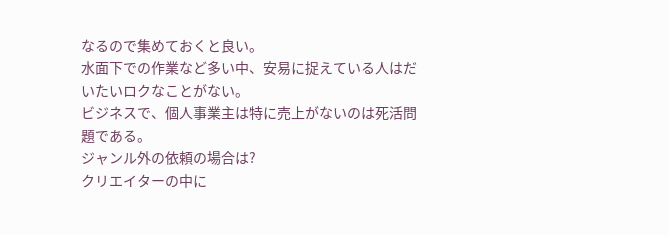なるので集めておくと良い。
水面下での作業など多い中、安易に捉えている人はだいたいロクなことがない。
ビジネスで、個人事業主は特に売上がないのは死活問題である。
ジャンル外の依頼の場合は?
クリエイターの中に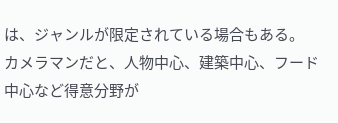は、ジャンルが限定されている場合もある。
カメラマンだと、人物中心、建築中心、フード中心など得意分野が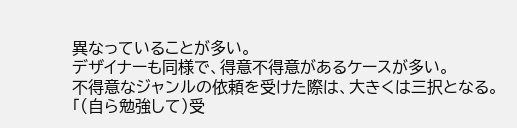異なっていることが多い。
デザイナーも同様で、得意不得意があるケースが多い。
不得意なジャンルの依頼を受けた際は、大きくは三択となる。
「(自ら勉強して)受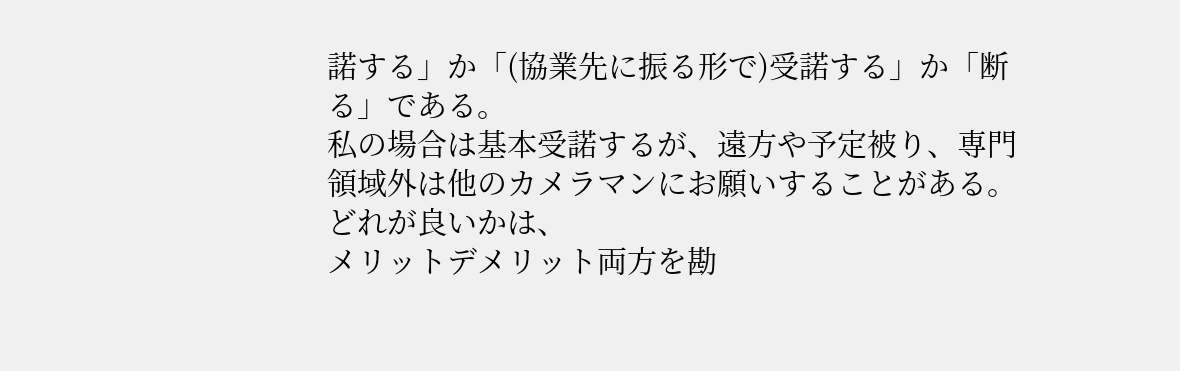諾する」か「(協業先に振る形で)受諾する」か「断る」である。
私の場合は基本受諾するが、遠方や予定被り、専門領域外は他のカメラマンにお願いすることがある。
どれが良いかは、
メリットデメリット両方を勘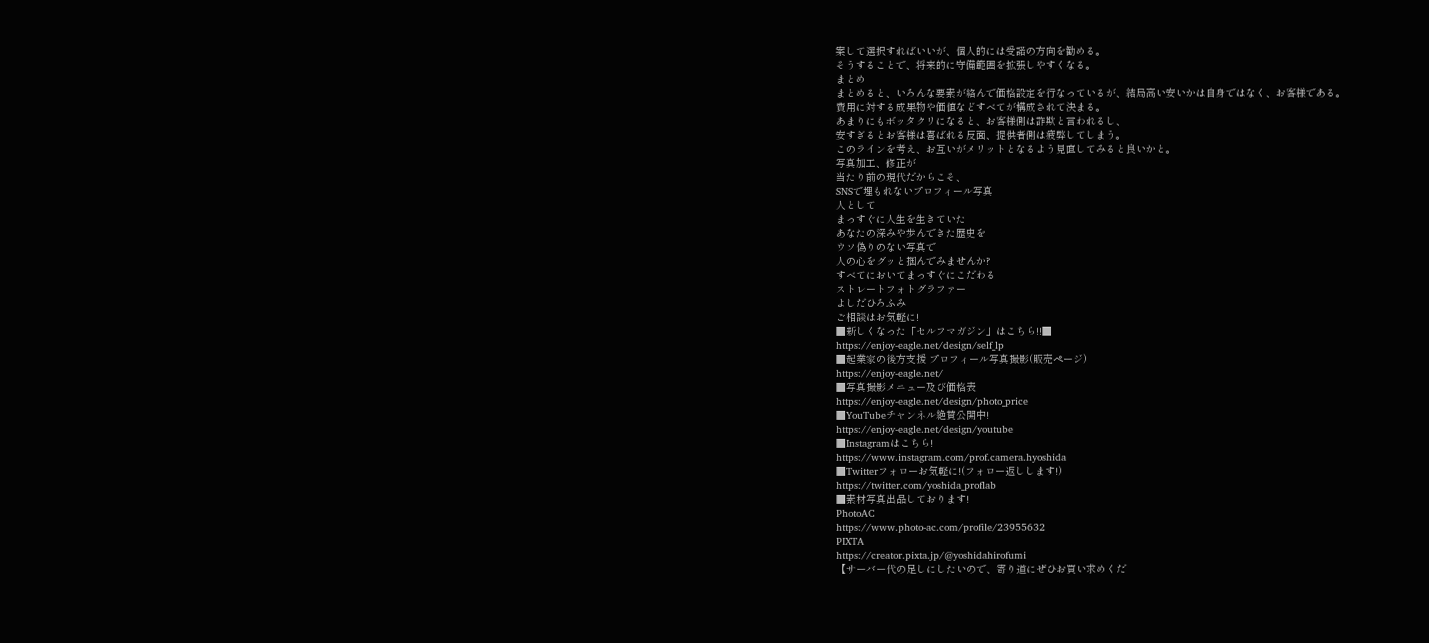案して選択すればいいが、個人的には受諾の方向を勧める。
そうすることで、将来的に守備範囲を拡張しやすくなる。
まとめ
まとめると、いろんな要素が絡んで価格設定を行なっているが、結局高い安いかは自身ではなく、お客様である。
費用に対する成果物や価値などすべてが構成されて決まる。
あまりにもボッタクリになると、お客様側は詐欺と言われるし、
安すぎるとお客様は喜ばれる反面、提供者側は疲弊してしまう。
このラインを考え、お互いがメリットとなるよう見直してみると良いかと。
写真加工、修正が
当たり前の現代だからこそ、
SNSで埋もれないプロフィール写真
人として
まっすぐに人生を生きていた
あなたの深みや歩んできた歴史を
ウソ偽りのない写真で
人の心をグッと掴んでみませんか?
すべてにおいてまっすぐにこだわる
ストレートフォトグラファー
よしだひろふみ
ご相談はお気軽に!
■新しくなった「セルフマガジン」はこちら!!■
https://enjoy-eagle.net/design/self_lp
■起業家の後方支援 プロフィール写真撮影(販売ページ)
https://enjoy-eagle.net/
■写真撮影メニュー及び価格表
https://enjoy-eagle.net/design/photo_price
■YouTubeチャンネル絶賛公開中!
https://enjoy-eagle.net/design/youtube
■Instagramはこちら!
https://www.instagram.com/prof.camera.hyoshida
■Twitterフォローお気軽に!(フォロー返しします!)
https://twitter.com/yoshida_proflab
■素材写真出品しております!
PhotoAC
https://www.photo-ac.com/profile/23955632
PIXTA
https://creator.pixta.jp/@yoshidahirofumi
【サーバー代の足しにしたいので、寄り道にぜひお買い求めくだ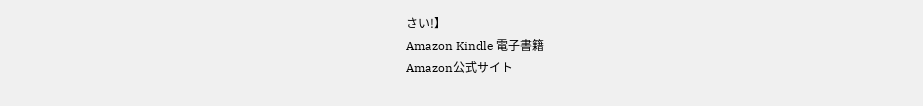さい!】
Amazon Kindle 電子書籍
Amazon公式サイト